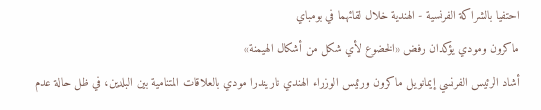احتفيا بالشراكة الفرنسية - الهندية خلال لقائهما في بومباي
ماكرون ومودي يؤكدان رفض «الخضوع لأي شكل من أشكال الهيمنة»
أشاد الرئيس الفرنسي إيمانويل ماكرون ورئيس الوزراء الهندي ناريندرا مودي بالعلاقات المتنامية بين البلدين، في ظل حالة عدم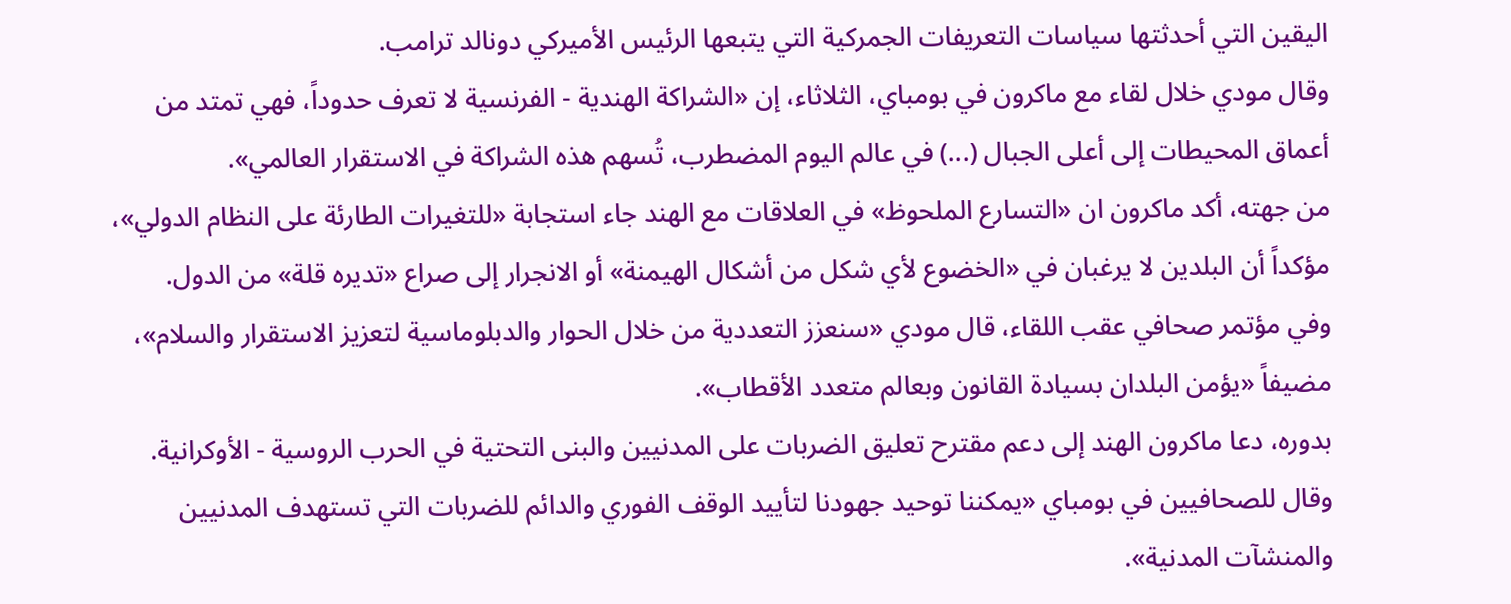اليقين التي أحدثتها سياسات التعريفات الجمركية التي يتبعها الرئيس الأميركي دونالد ترامب.
وقال مودي خلال لقاء مع ماكرون في بومباي، الثلاثاء، إن «الشراكة الهندية - الفرنسية لا تعرف حدوداً، فهي تمتد من أعماق المحيطات إلى أعلى الجبال (...) في عالم اليوم المضطرب، تُسهم هذه الشراكة في الاستقرار العالمي».
من جهته، أكد ماكرون ان «التسارع الملحوظ» في العلاقات مع الهند جاء استجابة «للتغيرات الطارئة على النظام الدولي»، مؤكداً أن البلدين لا يرغبان في «الخضوع لأي شكل من أشكال الهيمنة» أو الانجرار إلى صراع «تديره قلة» من الدول.
وفي مؤتمر صحافي عقب اللقاء، قال مودي «سنعزز التعددية من خلال الحوار والدبلوماسية لتعزيز الاستقرار والسلام»، مضيفاً «يؤمن البلدان بسيادة القانون وبعالم متعدد الأقطاب».
بدوره، دعا ماكرون الهند إلى دعم مقترح تعليق الضربات على المدنيين والبنى التحتية في الحرب الروسية - الأوكرانية.
وقال للصحافيين في بومباي «يمكننا توحيد جهودنا لتأييد الوقف الفوري والدائم للضربات التي تستهدف المدنيين والمنشآت المدنية».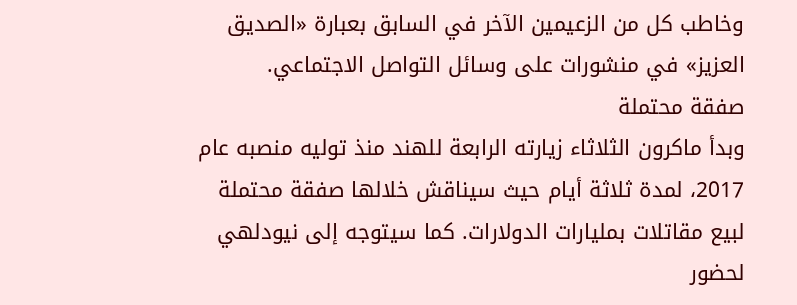وخاطب كل من الزعيمين الآخر في السابق بعبارة «الصديق العزيز» في منشورات على وسائل التواصل الاجتماعي.
صفقة محتملة
وبدأ ماكرون الثلاثاء زيارته الرابعة للهند منذ توليه منصبه عام 2017، لمدة ثلاثة أيام حيث سيناقش خلالها صفقة محتملة لبيع مقاتلات بمليارات الدولارات. كما سيتوجه إلى نيودلهي لحضور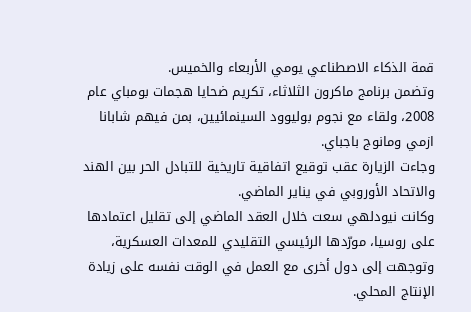قمة الذكاء الاصطناعي يومي الأربعاء والخميس.
وتضمن برنامج ماكرون الثلاثاء، تكريم ضحايا هجمات بومباي عام 2008، ولقاء مع نجوم بوليوود السينمائيين، بمن فيهم شابانا ازمي ومانوج باجباي.
وجاءت الزيارة عقب توقيع اتفاقية تاريخية للتبادل الحر بين الهند والاتحاد الأوروبي في يناير الماضي.
وكانت نيودلهي سعت خلال العقد الماضي إلى تقليل اعتمادها على روسيا، مورّدها الرئيسي التقليدي للمعدات العسكرية، وتوجهت إلى دول أخرى مع العمل في الوقت نفسه على زيادة الإنتاج المحلي.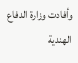وأفادت وزارة الدفاع الهندية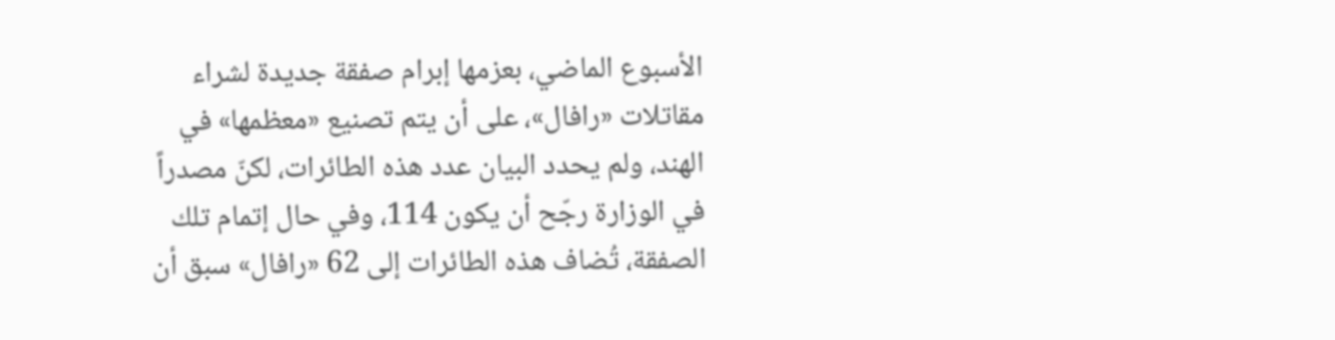الأسبوع الماضي، بعزمها إبرام صفقة جديدة لشراء مقاتلات «رافال»، على أن يتم تصنيع «معظمها» في الهند، ولم يحدد البيان عدد هذه الطائرات، لكنّ مصدراً في الوزارة رجّح أن يكون 114، وفي حال إتمام تلك الصفقة، تُضاف هذه الطائرات إلى 62 «رافال» سبق أن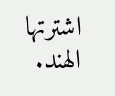اشترتها الهند.